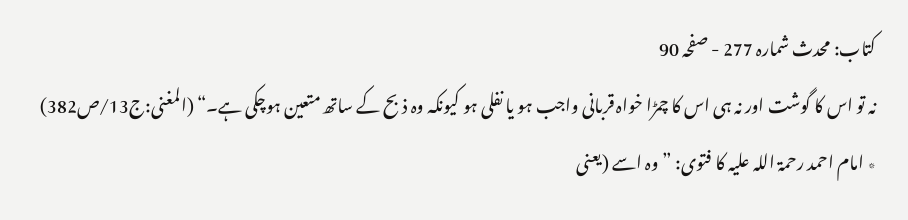کتاب: محدث شمارہ 277 - صفحہ 90
نہ تو اس کا گوشت اور نہ ہی اس کا چمڑا خواہ قربانی واجب ہو یا نفلی ہو کیونکہ وہ ذبح کے ساتھ متعین ہوچکی ہے۔“ (المغنی:ج13/ص382) ٭ امام احمد رحمۃ اللہ علیہ کا فتوی: ”وہ اسے (یعنی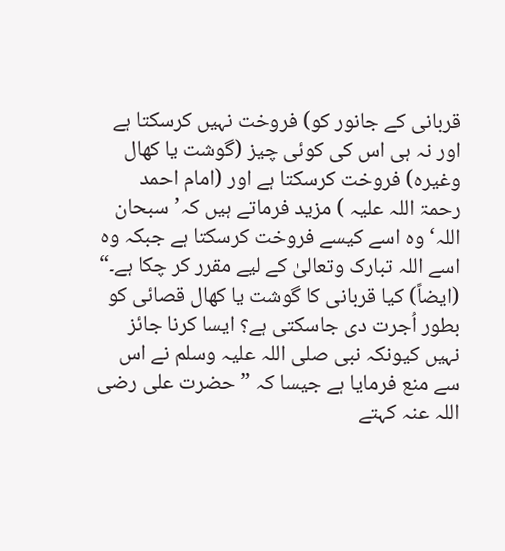قربانی کے جانور کو) فروخت نہیں کرسکتا ہے اور نہ ہی اس کی کوئی چیز (گوشت یا کھال وغیرہ) فروخت کرسکتا ہے اور (امام احمد رحمۃ اللہ علیہ ) مزید فرماتے ہیں کہ’سبحان اللہ‘ وہ اسے کیسے فروخت کرسکتا ہے جبکہ وہ اسے اللہ تبارک وتعالیٰ کے لیے مقرر کر چکا ہے۔“ (ايضاً) کیا قربانی کا گوشت یا کھال قصائی کو بطور اُجرت دی جاسکتی ہے؟ ایسا کرنا جائز نہیں کیونکہ نبی صلی اللہ علیہ وسلم نے اس سے منع فرمایا ہے جیسا کہ ”حضرت علی رضی اللہ عنہ کہتے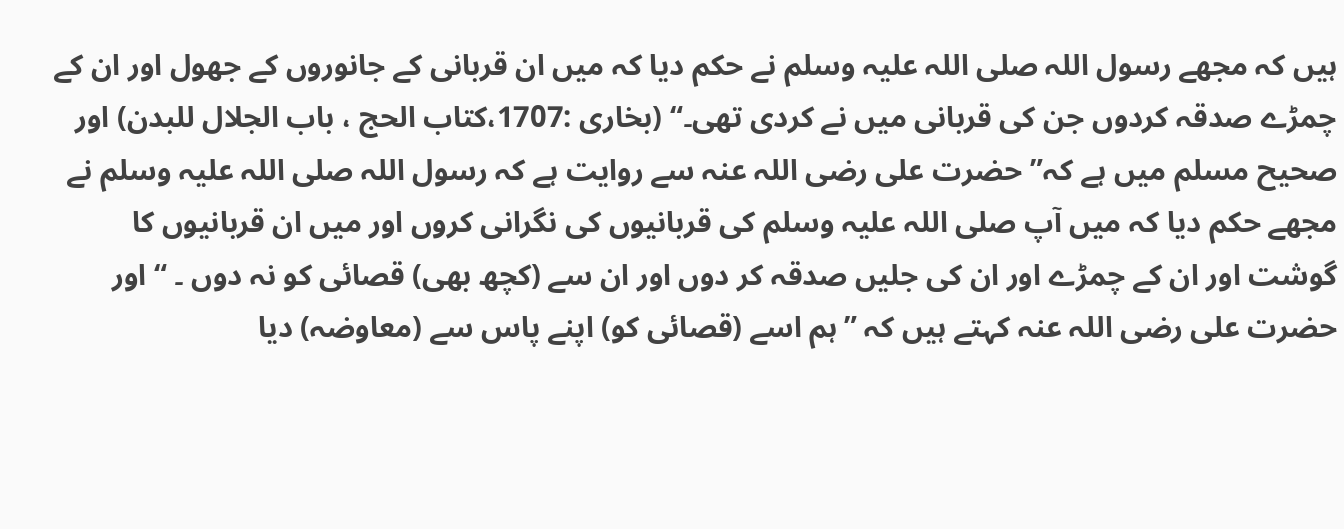ہیں کہ مجھے رسول اللہ صلی اللہ علیہ وسلم نے حکم دیا کہ میں ان قربانی کے جانوروں کے جھول اور ان کے چمڑے صدقہ کردوں جن کی قربانی میں نے کردی تھی۔“ (بخاری :1707،کتاب الحج ، باب الجلال للبدن) اور صحیح مسلم میں ہے کہ”حضرت علی رضی اللہ عنہ سے روایت ہے کہ رسول اللہ صلی اللہ علیہ وسلم نے مجھے حکم دیا کہ میں آپ صلی اللہ علیہ وسلم کی قربانیوں کی نگرانی کروں اور میں ان قربانیوں کا گوشت اور ان کے چمڑے اور ان کی جلیں صدقہ کر دوں اور ان سے (کچھ بھی) قصائی کو نہ دوں ۔ “ اور حضرت علی رضی اللہ عنہ کہتے ہیں کہ ”ہم اسے (قصائی کو) اپنے پاس سے (معاوضہ) دیا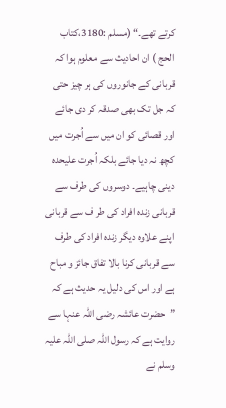کرتے تھے۔“ (مسلم :3180،کتاب الحج ) ان احادیث سے معلوم ہوا کہ قربانی کے جانوروں کی ہر چیز حتی کہ جل تک بھی صدقہ کر دی جائے اور قصائی کو ان میں سے اُجرت میں کچھ نہ دیا جائے بلکہ اُجرت علیحدہ دینی چاہیے۔ دوسروں كى طرف سے قربانى زندہ افراد کی طر ف سے قربانی اپنے علاوہ دیگر زندہ افراد کی طرف سے قربانی کرنا بالا تفاق جائز و مباح ہے اور اس کی دلیل یہ حدیث ہے کہ ”حضرت عائشہ رضی اللہ عنہا سے روایت ہے کہ رسول اللہ صلی اللہ علیہ وسلم نے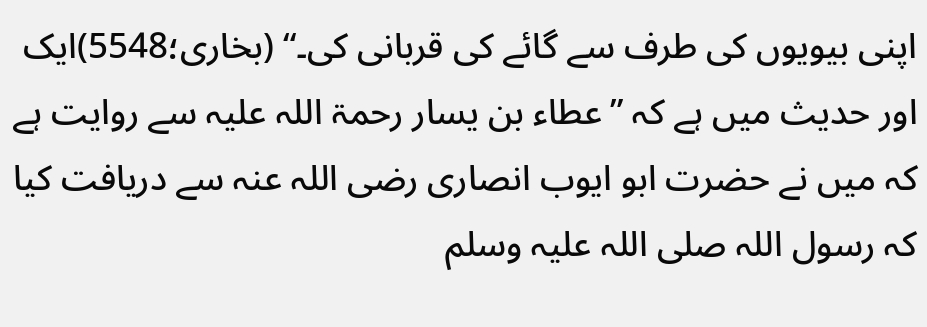اپنی بیویوں کی طرف سے گائے کی قربانی کی۔“ (بخاری؛5548)ایک اور حدیث میں ہے کہ ”عطاء بن یسار رحمۃ اللہ علیہ سے روایت ہے کہ میں نے حضرت ابو ایوب انصاری رضی اللہ عنہ سے دریافت کیا کہ رسول اللہ صلی اللہ علیہ وسلم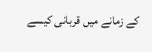کے زمانے میں قربانی کیسے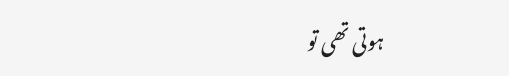ہوتی تھی تو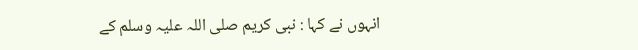انہوں نے کہا : نبی کریم صلی اللہ علیہ وسلم کے